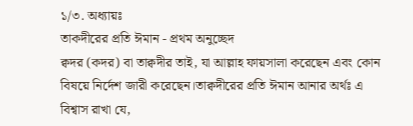১/৩. অধ্যায়ঃ
তাকদীরের প্রতি ঈমান - প্রথম অনুচ্ছেদ
ক্বদর (কদর) বা তাক্বদীর তাই, যা আল্লাহ ফায়সালা করেছেন এবং কোন বিষয়ে নির্দেশ জারী করেছেন।তাক্বদীরের প্রতি ঈমান আনার অর্থঃ এ বিশ্বাস রাখা যে,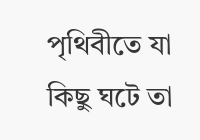পৃথিবীতে যা কিছু ঘটে তা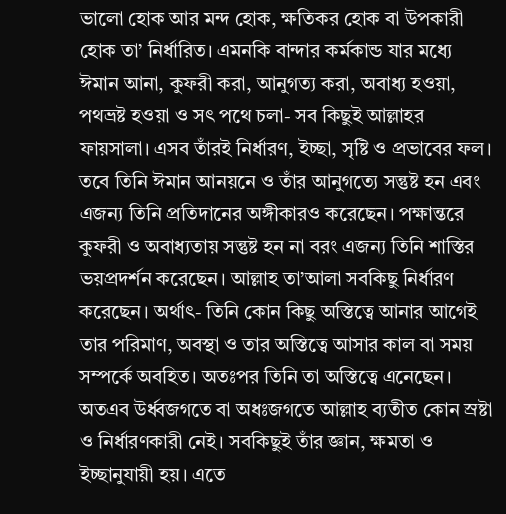ভালো হোক আর মন্দ হোক, ক্ষতিকর হোক বা উপকারী হোক তা’ নির্ধারিত। এমনকি বান্দার কর্মকান্ড যার মধ্যে ঈমান আনা, কুফরী করা, আনুগত্য করা, অবাধ্য হওয়া, পথভ্রষ্ট হওয়া ও সৎ পথে চলা- সব কিছুই আল্লাহর ফায়সালা। এসব তাঁরই নির্ধারণ, ইচ্ছা, সৃষ্টি ও প্রভাবের ফল। তবে তিনি ঈমান আনয়নে ও তাঁর আনুগত্যে সন্তুষ্ট হন এবং এজন্য তিনি প্রতিদানের অঙ্গীকারও করেছেন। পক্ষান্তরে কুফরী ও অবাধ্যতায় সন্তুষ্ট হন না বরং এজন্য তিনি শাস্তির ভয়প্রদর্শন করেছেন। আল্লাহ তা’আলা সবকিছু নির্ধারণ করেছেন। অর্থাৎ- তিনি কোন কিছু অস্তিত্বে আনার আগেই তার পরিমাণ, অবস্থা ও তার অস্তিত্বে আসার কাল বা সময় সম্পর্কে অবহিত। অতঃপর তিনি তা অস্তিত্বে এনেছেন। অতএব উর্ধ্বজগতে বা অধঃজগতে আল্লাহ ব্যতীত কোন স্রষ্টা ও নির্ধারণকারী নেই। সবকিছুই তাঁর জ্ঞান, ক্ষমতা ও ইচ্ছানুযায়ী হয়। এতে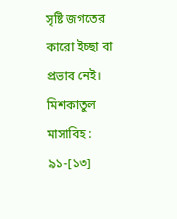সৃষ্টি জগতের কারো ইচ্ছা বা প্রভাব নেই।
মিশকাতুল মাসাবিহ : ৯১-[১৩]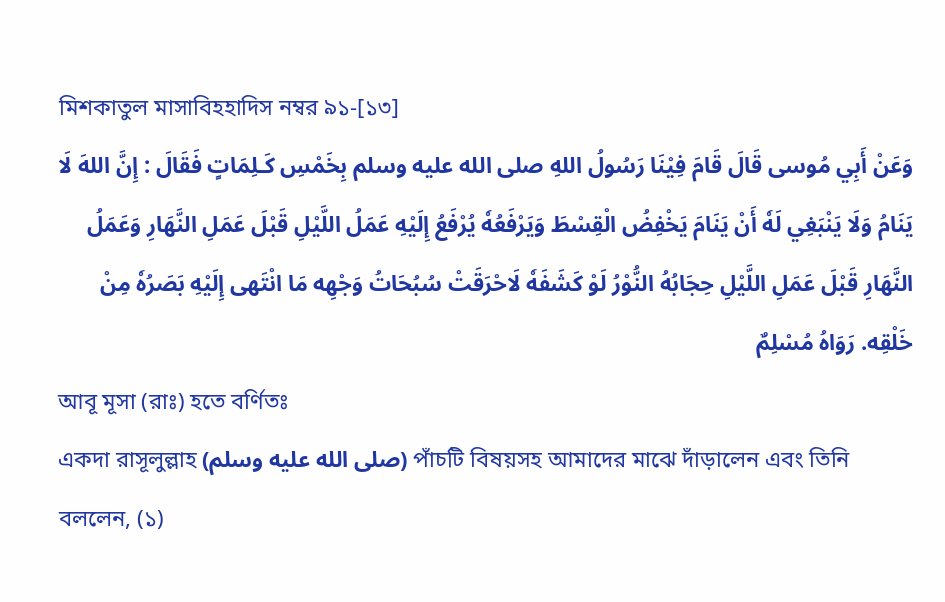মিশকাতুল মাসাবিহহাদিস নম্বর ৯১-[১৩]
وَعَنْ أَبِي مُوسى قَالَ قَامَ فِيْنَا رَسُولُ اللهِ صلى الله عليه وسلم بِخَمْسِ كَـلِمَاتٍ فَقَالَ : إِنَّ اللهَ لَا يَنَامُ وَلَا يَنْبَغِي لَهٗ أَنْ يَنَامَ يَخْفِضُ الْقِسْطَ وَيَرْفَعُهٗ يُرْفَعُ إِلَيْهِ عَمَلُ اللَّيْلِ قَبْلَ عَمَلِ النَّهَارِ وَعَمَلُ النَّهَارِ قَبْلَ عَمَلِ اللَّيْلِ حِجَابُهُ النُّوْرُ لَوْ كَشَفَهٗ لَاحْرَقَتْ سُبُحَاتُ وَجْهِه مَا انْتَهى إِلَيْهِ بَصَرُهٗ مِنْ خَلْقِه. رَوَاهُ مُسْلِمٌ
আবূ মূসা (রাঃ) হতে বর্ণিতঃ
একদা রাসূলুল্লাহ (صلى الله عليه وسلم) পাঁচটি বিষয়সহ আমাদের মাঝে দাঁড়ালেন এবং তিনি বললেন, (১)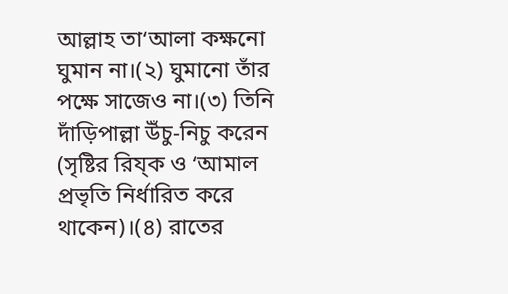আল্লাহ তা‘আলা কক্ষনো ঘুমান না।(২) ঘুমানো তাঁর পক্ষে সাজেও না।(৩) তিনি দাঁড়িপাল্লা উঁচু-নিচু করেন (সৃষ্টির রিয্ক ও ‘আমাল প্রভৃতি নির্ধারিত করে থাকেন)।(৪) রাতের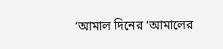‘আমাল দিনের ‘আমালের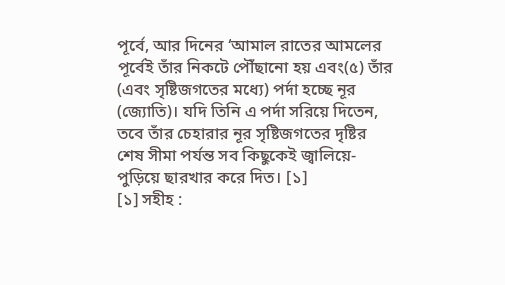পূর্বে, আর দিনের ‘আমাল রাতের আমলের পূর্বেই তাঁর নিকটে পৌঁছানো হয় এবং(৫) তাঁর (এবং সৃষ্টিজগতের মধ্যে) পর্দা হচ্ছে নূর (জ্যোতি)। যদি তিনি এ পর্দা সরিয়ে দিতেন, তবে তাঁর চেহারার নূর সৃষ্টিজগতের দৃষ্টির শেষ সীমা পর্যন্ত সব কিছুকেই জ্বালিয়ে-পুড়িয়ে ছারখার করে দিত। [১]
[১] সহীহ :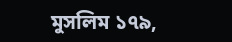মুসলিম ১৭৯,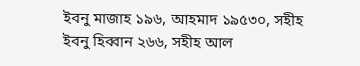ইবনু মাজাহ ১৯৬, আহমাদ ১৯৫৩০, সহীহ ইবনু হিব্বান ২৬৬, সহীহ আল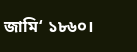জামি‘ ১৮৬০।